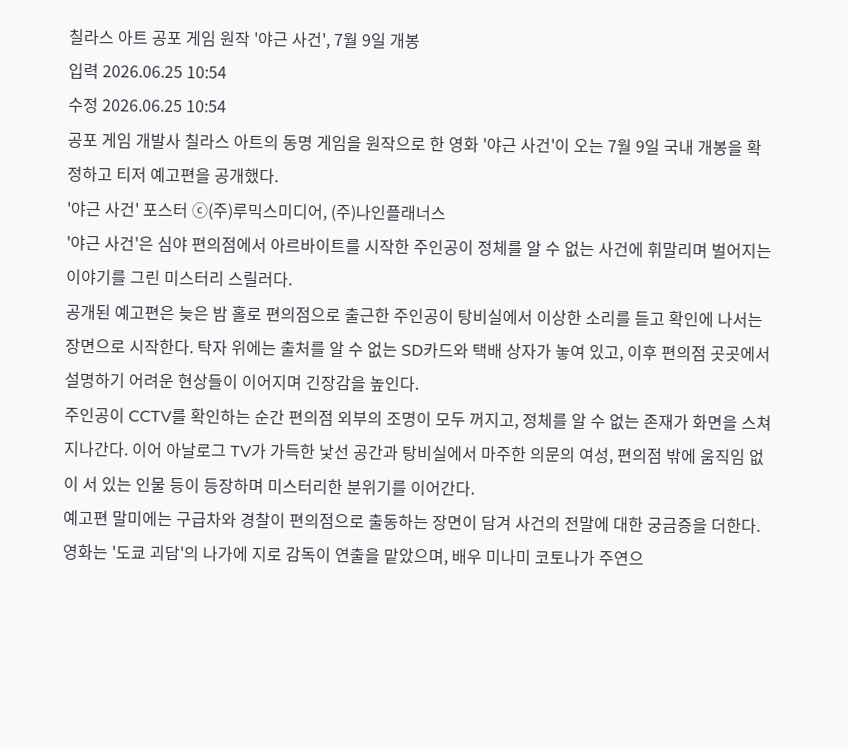칠라스 아트 공포 게임 원작 '야근 사건', 7월 9일 개봉
입력 2026.06.25 10:54
수정 2026.06.25 10:54
공포 게임 개발사 칠라스 아트의 동명 게임을 원작으로 한 영화 '야근 사건'이 오는 7월 9일 국내 개봉을 확정하고 티저 예고편을 공개했다.
'야근 사건' 포스터 ⓒ(주)루믹스미디어, (주)나인플래너스
'야근 사건'은 심야 편의점에서 아르바이트를 시작한 주인공이 정체를 알 수 없는 사건에 휘말리며 벌어지는 이야기를 그린 미스터리 스릴러다.
공개된 예고편은 늦은 밤 홀로 편의점으로 출근한 주인공이 탕비실에서 이상한 소리를 듣고 확인에 나서는 장면으로 시작한다. 탁자 위에는 출처를 알 수 없는 SD카드와 택배 상자가 놓여 있고, 이후 편의점 곳곳에서 설명하기 어려운 현상들이 이어지며 긴장감을 높인다.
주인공이 CCTV를 확인하는 순간 편의점 외부의 조명이 모두 꺼지고, 정체를 알 수 없는 존재가 화면을 스쳐 지나간다. 이어 아날로그 TV가 가득한 낯선 공간과 탕비실에서 마주한 의문의 여성, 편의점 밖에 움직임 없이 서 있는 인물 등이 등장하며 미스터리한 분위기를 이어간다.
예고편 말미에는 구급차와 경찰이 편의점으로 출동하는 장면이 담겨 사건의 전말에 대한 궁금증을 더한다.
영화는 '도쿄 괴담'의 나가에 지로 감독이 연출을 맡았으며, 배우 미나미 코토나가 주연으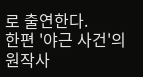로 출연한다.
한편 '야근 사건'의 원작사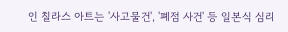인 칠라스 아트는 '사고물건', '폐점 사건' 등 일본식 심리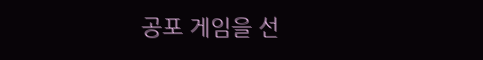공포 게임을 선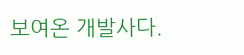보여온 개발사다.